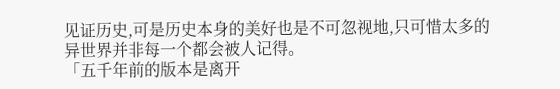见证历史,可是历史本身的美好也是不可忽视地,只可惜太多的异世界并非每一个都会被人记得。
「五千年前的版本是离开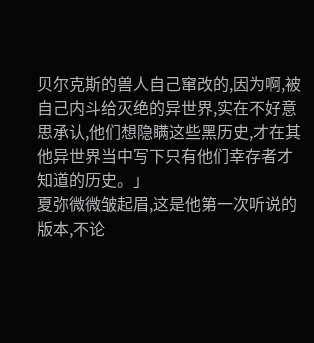贝尔克斯的兽人自己窜改的,因为啊,被自己内斗给灭绝的异世界,实在不好意思承认,他们想隐瞒这些黑历史,才在其他异世界当中写下只有他们幸存者才知道的历史。」
夏弥微微皱起眉,这是他第一次听说的版本,不论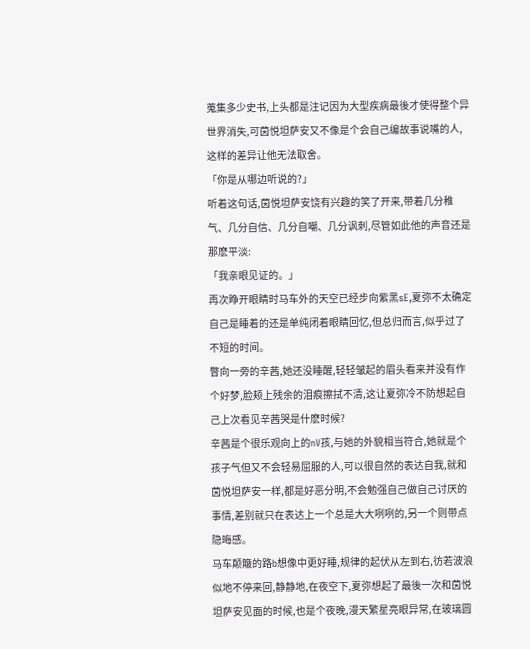蒐集多少史书,上头都是注记因为大型疾病最後才使得整个异世界消失,可茵悦坦萨安又不像是个会自己编故事说嘴的人,这样的差异让他无法取舍。
「你是从哪边听说的?」
听着这句话,茵悦坦萨安饶有兴趣的笑了开来,带着几分稚气、几分自信、几分自嘲、几分讽刺,尽管如此他的声音还是那麽平淡:
「我亲眼见证的。」
再次睁开眼睛时马车外的天空已经步向紫黑sE,夏弥不太确定自己是睡着的还是单纯闭着眼睛回忆,但总归而言,似乎过了不短的时间。
瞥向一旁的辛茜,她还没睡醒,轻轻皱起的眉头看来并没有作个好梦,脸颊上残余的泪痕擦拭不清,这让夏弥冷不防想起自己上次看见辛茜哭是什麽时候?
辛茜是个很乐观向上的nV孩,与她的外貌相当符合,她就是个孩子气但又不会轻易屈服的人,可以很自然的表达自我,就和茵悦坦萨安一样,都是好恶分明,不会勉强自己做自己讨厌的事情,差别就只在表达上一个总是大大咧咧的,另一个则带点隐晦感。
马车颠簸的路b想像中更好睡,规律的起伏从左到右,彷若波浪似地不停来回,静静地,在夜空下,夏弥想起了最後一次和茵悦坦萨安见面的时候,也是个夜晚,漫天繁星亮眼异常,在玻璃圆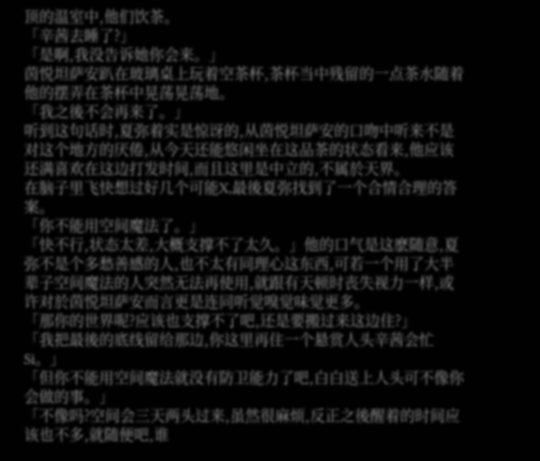顶的温室中,他们饮茶。
「辛茜去睡了?」
「是啊,我没告诉她你会来。」
茵悦坦萨安趴在玻璃桌上玩着空茶杯,茶杯当中残留的一点茶水随着他的摆弄在茶杯中晃荡晃荡地。
「我之後不会再来了。」
听到这句话时,夏弥着实是惊讶的,从茵悦坦萨安的口吻中听来不是对这个地方的厌倦,从今天还能悠闲坐在这品茶的状态看来,他应该还满喜欢在这边打发时间,而且这里是中立的,不属於天界。
在脑子里飞快想过好几个可能X,最後夏弥找到了一个合情合理的答案。
「你不能用空间魔法了。」
「快不行,状态太差,大概支撑不了太久。」他的口气是这麽随意,夏弥不是个多愁善感的人,也不太有同理心这东西,可若一个用了大半辈子空间魔法的人突然无法再使用,就跟有天顿时丧失视力一样,或许对於茵悦坦萨安而言更是连同听觉嗅觉味觉更多。
「那你的世界呢?应该也支撑不了吧,还是要搬过来这边住?」
「我把最後的底线留给那边,你这里再住一个悬赏人头辛茜会忙Si。」
「但你不能用空间魔法就没有防卫能力了吧,白白送上人头可不像你会做的事。」
「不像吗?空间会三天两头过来,虽然很麻烦,反正之後醒着的时间应该也不多,就随便吧,谁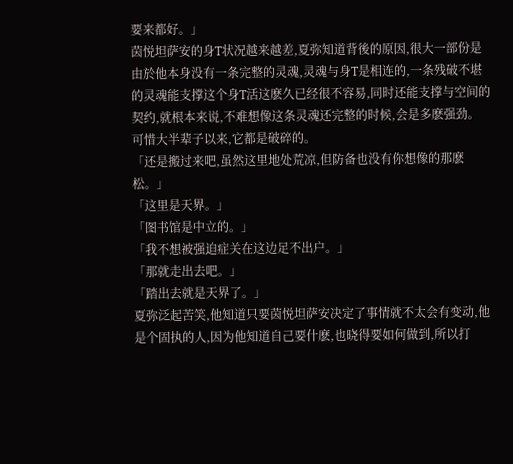要来都好。」
茵悦坦萨安的身T状况越来越差,夏弥知道背後的原因,很大一部份是由於他本身没有一条完整的灵魂,灵魂与身T是相连的,一条残破不堪的灵魂能支撑这个身T活这麽久已经很不容易,同时还能支撑与空间的契约,就根本来说,不难想像这条灵魂还完整的时候,会是多麽强劲。
可惜大半辈子以来,它都是破碎的。
「还是搬过来吧,虽然这里地处荒凉,但防备也没有你想像的那麽松。」
「这里是天界。」
「图书馆是中立的。」
「我不想被强迫症关在这边足不出户。」
「那就走出去吧。」
「踏出去就是天界了。」
夏弥泛起苦笑,他知道只要茵悦坦萨安决定了事情就不太会有变动,他是个固执的人,因为他知道自己要什麽,也晓得要如何做到,所以打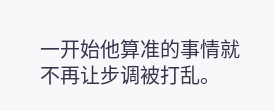一开始他算准的事情就不再让步调被打乱。